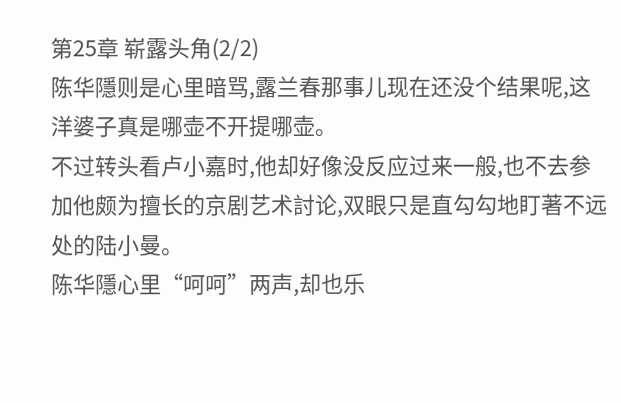第25章 崭露头角(2/2)
陈华隱则是心里暗骂,露兰春那事儿现在还没个结果呢,这洋婆子真是哪壶不开提哪壶。
不过转头看卢小嘉时,他却好像没反应过来一般,也不去参加他颇为擅长的京剧艺术討论,双眼只是直勾勾地盯著不远处的陆小曼。
陈华隱心里“呵呵”两声,却也乐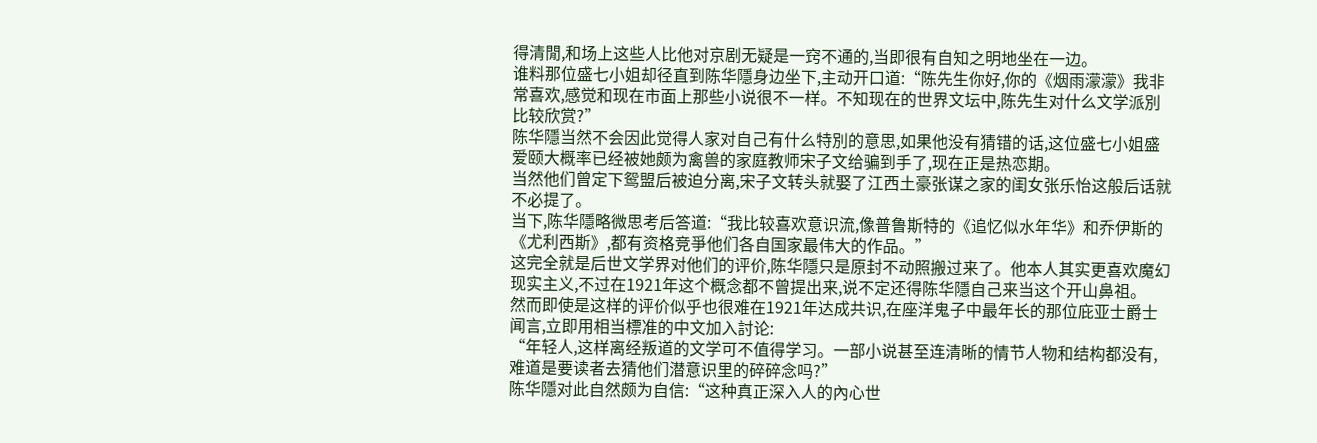得清閒,和场上这些人比他对京剧无疑是一窍不通的,当即很有自知之明地坐在一边。
谁料那位盛七小姐却径直到陈华隱身边坐下,主动开口道:“陈先生你好,你的《烟雨濛濛》我非常喜欢,感觉和现在市面上那些小说很不一样。不知现在的世界文坛中,陈先生对什么文学派別比较欣赏?”
陈华隱当然不会因此觉得人家对自己有什么特別的意思,如果他没有猜错的话,这位盛七小姐盛爱颐大概率已经被她颇为禽兽的家庭教师宋子文给骗到手了,现在正是热恋期。
当然他们曾定下鸳盟后被迫分离,宋子文转头就娶了江西土豪张谋之家的闺女张乐怡这般后话就不必提了。
当下,陈华隱略微思考后答道:“我比较喜欢意识流,像普鲁斯特的《追忆似水年华》和乔伊斯的《尤利西斯》,都有资格竞爭他们各自国家最伟大的作品。”
这完全就是后世文学界对他们的评价,陈华隱只是原封不动照搬过来了。他本人其实更喜欢魔幻现实主义,不过在1921年这个概念都不曾提出来,说不定还得陈华隱自己来当这个开山鼻祖。
然而即使是这样的评价似乎也很难在1921年达成共识,在座洋鬼子中最年长的那位庇亚士爵士闻言,立即用相当標准的中文加入討论:
“年轻人,这样离经叛道的文学可不值得学习。一部小说甚至连清晰的情节人物和结构都没有,难道是要读者去猜他们潜意识里的碎碎念吗?”
陈华隱对此自然颇为自信:“这种真正深入人的內心世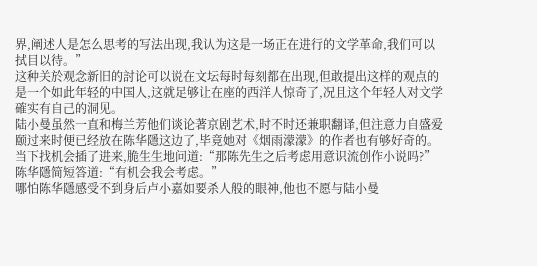界,阐述人是怎么思考的写法出现,我认为这是一场正在进行的文学革命,我们可以拭目以待。”
这种关於观念新旧的討论可以说在文坛每时每刻都在出现,但敢提出这样的观点的是一个如此年轻的中国人,这就足够让在座的西洋人惊奇了,况且这个年轻人对文学確实有自己的洞见。
陆小曼虽然一直和梅兰芳他们谈论著京剧艺术,时不时还兼职翻译,但注意力自盛爱颐过来时便已经放在陈华隱这边了,毕竟她对《烟雨濛濛》的作者也有够好奇的。
当下找机会插了进来,脆生生地问道:“那陈先生之后考虑用意识流创作小说吗?”
陈华隱简短答道:“有机会我会考虑。”
哪怕陈华隱感受不到身后卢小嘉如要杀人般的眼神,他也不愿与陆小曼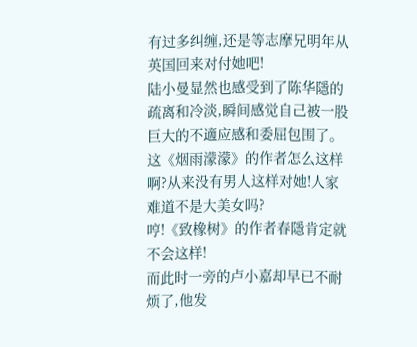有过多纠缠,还是等志摩兄明年从英国回来对付她吧!
陆小曼显然也感受到了陈华隱的疏离和冷淡,瞬间感觉自己被一股巨大的不適应感和委屈包围了。
这《烟雨濛濛》的作者怎么这样啊?从来没有男人这样对她!人家难道不是大美女吗?
哼!《致橡树》的作者春隱肯定就不会这样!
而此时一旁的卢小嘉却早已不耐烦了,他发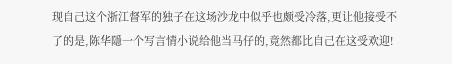现自己这个浙江督军的独子在这场沙龙中似乎也颇受冷落,更让他接受不了的是,陈华隱一个写言情小说给他当马仔的,竟然都比自己在这受欢迎!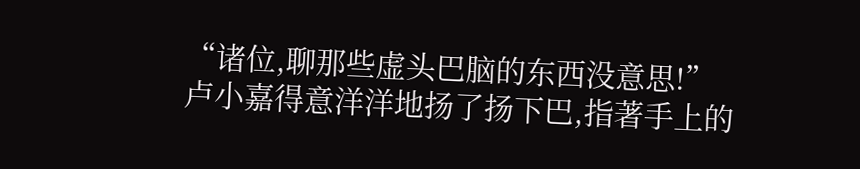“诸位,聊那些虚头巴脑的东西没意思!”
卢小嘉得意洋洋地扬了扬下巴,指著手上的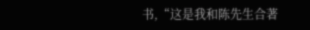书,“这是我和陈先生合著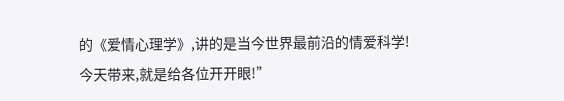的《爱情心理学》,讲的是当今世界最前沿的情爱科学!今天带来,就是给各位开开眼!”